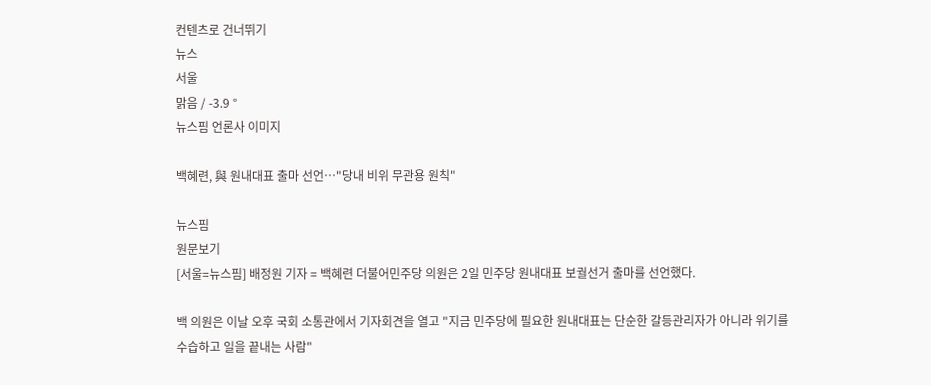컨텐츠로 건너뛰기
뉴스
서울
맑음 / -3.9 °
뉴스핌 언론사 이미지

백혜련, 與 원내대표 출마 선언…"당내 비위 무관용 원칙"

뉴스핌
원문보기
[서울=뉴스핌] 배정원 기자 = 백혜련 더불어민주당 의원은 2일 민주당 원내대표 보궐선거 출마를 선언했다.

백 의원은 이날 오후 국회 소통관에서 기자회견을 열고 "지금 민주당에 필요한 원내대표는 단순한 갈등관리자가 아니라 위기를 수습하고 일을 끝내는 사람"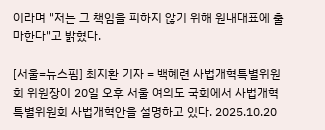이라며 "저는 그 책임을 피하지 않기 위해 원내대표에 출마한다"고 밝혔다.

[서울=뉴스핌] 최지환 기자 = 백혜련 사법개혁특별위원회 위원장이 20일 오후 서울 여의도 국회에서 사법개혁특별위원회 사법개혁안을 설명하고 있다. 2025.10.20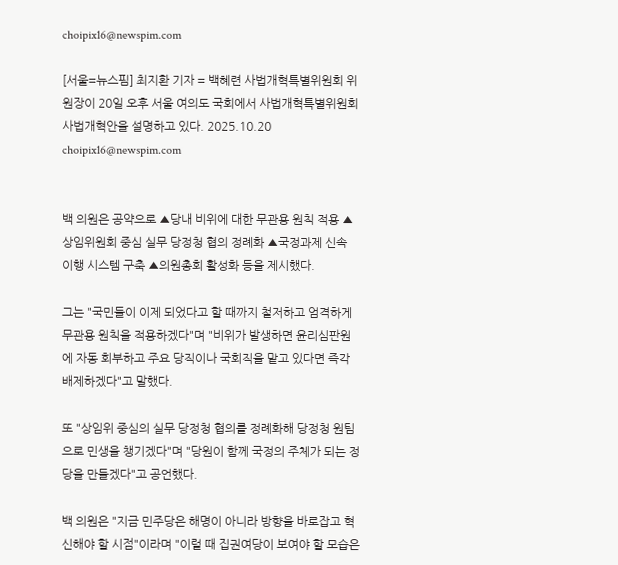choipix16@newspim.com

[서울=뉴스핌] 최지환 기자 = 백혜련 사법개혁특별위원회 위원장이 20일 오후 서울 여의도 국회에서 사법개혁특별위원회 사법개혁안을 설명하고 있다. 2025.10.20 choipix16@newspim.com


백 의원은 공약으로 ▲당내 비위에 대한 무관용 원칙 적용 ▲상임위원회 중심 실무 당정청 협의 정례화 ▲국정과제 신속 이행 시스템 구축 ▲의원총회 활성화 등을 제시했다.

그는 "국민들이 이제 되었다고 할 때까지 철저하고 엄격하게 무관용 원칙을 적용하겠다"며 "비위가 발생하면 윤리심판원에 자동 회부하고 주요 당직이나 국회직을 맡고 있다면 즉각 배제하겠다"고 말했다.

또 "상임위 중심의 실무 당정청 협의를 정례화해 당정청 원팀으로 민생을 챙기겠다"며 "당원이 함께 국정의 주체가 되는 정당을 만들겠다"고 공언했다.

백 의원은 "지금 민주당은 해명이 아니라 방향을 바로잡고 혁신해야 할 시점"이라며 "이럴 때 집권여당이 보여야 할 모습은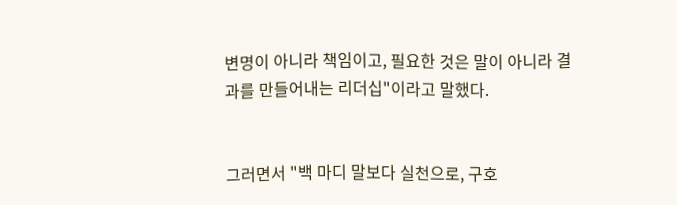변명이 아니라 책임이고, 필요한 것은 말이 아니라 결과를 만들어내는 리더십"이라고 말했다.


그러면서 "백 마디 말보다 실천으로, 구호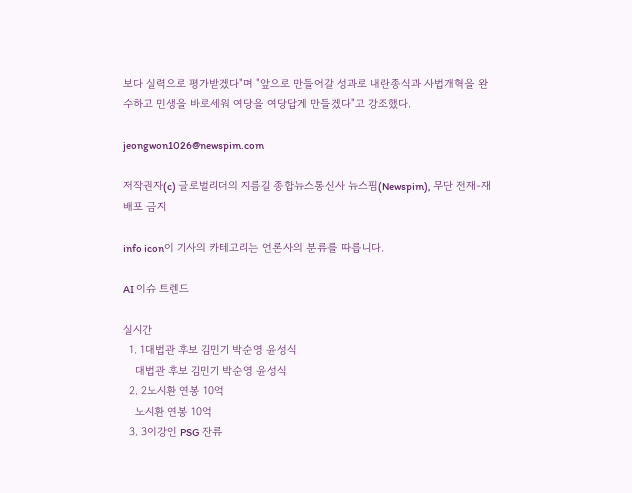보다 실력으로 평가받겠다"며 "앞으로 만들어갈 성과로 내란종식과 사법개혁을 완수하고 민생을 바로세워 여당을 여당답게 만들겠다"고 강조했다.

jeongwon1026@newspim.com

저작권자(c) 글로벌리더의 지름길 종합뉴스통신사 뉴스핌(Newspim), 무단 전재-재배포 금지

info icon이 기사의 카테고리는 언론사의 분류를 따릅니다.

AI 이슈 트렌드

실시간
  1. 1대법관 후보 김민기 박순영 윤성식
    대법관 후보 김민기 박순영 윤성식
  2. 2노시환 연봉 10억
    노시환 연봉 10억
  3. 3이강인 PSG 잔류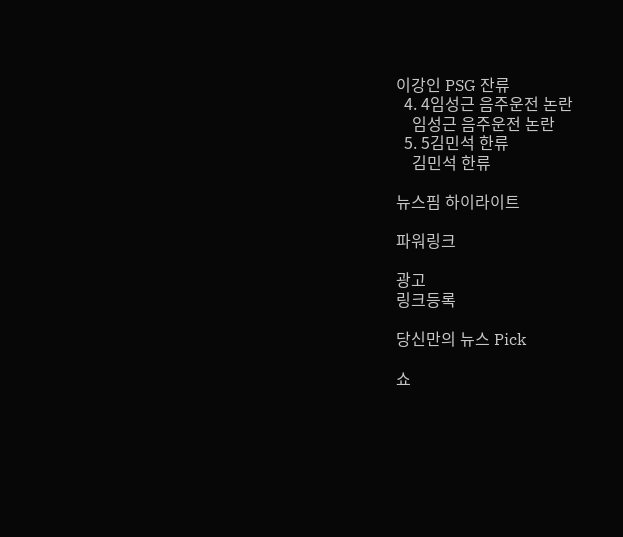이강인 PSG 잔류
  4. 4임성근 음주운전 논란
    임성근 음주운전 논란
  5. 5김민석 한류
    김민석 한류

뉴스핌 하이라이트

파워링크

광고
링크등록

당신만의 뉴스 Pick

쇼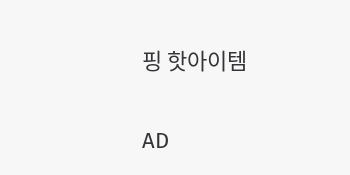핑 핫아이템

AD